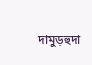দামুড়হুদা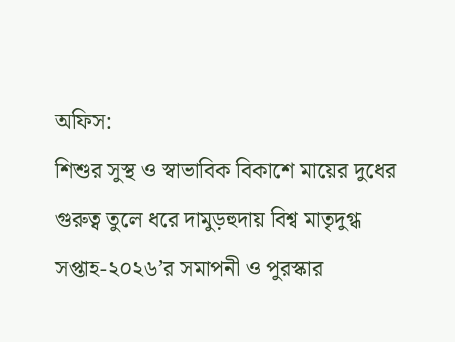অফিস:
শিশুর সুস্থ ও স্বাভাবিক বিকাশে মায়ের দুধের গুরুত্ব তুলে ধরে দামুড়হুদায় বিশ্ব মাতৃদুগ্ধ সপ্তাহ-২০২৬’র সমাপনী ও পুরস্কার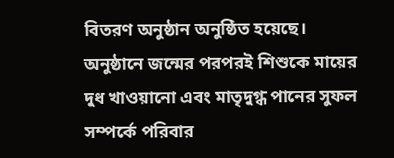বিতরণ অনুষ্ঠান অনুষ্ঠিত হয়েছে। অনুষ্ঠানে জন্মের পরপরই শিশুকে মায়ের দুধ খাওয়ানো এবং মাতৃদুগ্ধ পানের সুফল সম্পর্কে পরিবার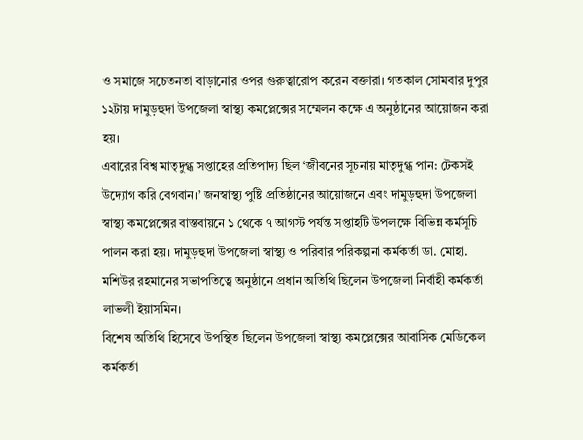ও সমাজে সচেতনতা বাড়ানোর ওপর গুরুত্বারোপ করেন বক্তারা। গতকাল সোমবার দুপুর ১২টায় দামুড়হুদা উপজেলা স্বাস্থ্য কমপ্লেক্সের সম্মেলন কক্ষে এ অনুষ্ঠানের আয়োজন করা হয়।
এবারের বিশ্ব মাতৃদুগ্ধ সপ্তাহের প্রতিপাদ্য ছিল ‘জীবনের সূচনায় মাতৃদুগ্ধ পান: টেকসই উদ্যোগ করি বেগবান।’ জনস্বাস্থ্য পুষ্টি প্রতিষ্ঠানের আয়োজনে এবং দামুড়হুদা উপজেলা স্বাস্থ্য কমপ্লেক্সের বাস্তবায়নে ১ থেকে ৭ আগস্ট পর্যন্ত সপ্তাহটি উপলক্ষে বিভিন্ন কর্মসূচি পালন করা হয়। দামুড়হুদা উপজেলা স্বাস্থ্য ও পরিবার পরিকল্পনা কর্মকর্তা ডা. মোহা. মশিউর রহমানের সভাপতিত্বে অনুষ্ঠানে প্রধান অতিথি ছিলেন উপজেলা নির্বাহী কর্মকর্তা লাভলী ইয়াসমিন।
বিশেষ অতিথি হিসেবে উপস্থিত ছিলেন উপজেলা স্বাস্থ্য কমপ্লেক্সের আবাসিক মেডিকেল কর্মকর্তা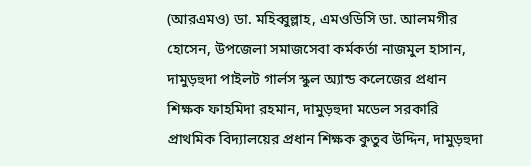(আরএমও) ডা. মহিব্বুল্লাহ, এমওডিসি ডা. আলমগীর হোসেন, উপজেলা সমাজসেবা কর্মকর্তা নাজমুল হাসান, দামুড়হুদা পাইলট গার্লস স্কুল অ্যান্ড কলেজের প্রধান শিক্ষক ফাহমিদা রহমান, দামুড়হুদা মডেল সরকারি প্রাথমিক বিদ্যালয়ের প্রধান শিক্ষক কুতুব উদ্দিন, দামুড়হুদা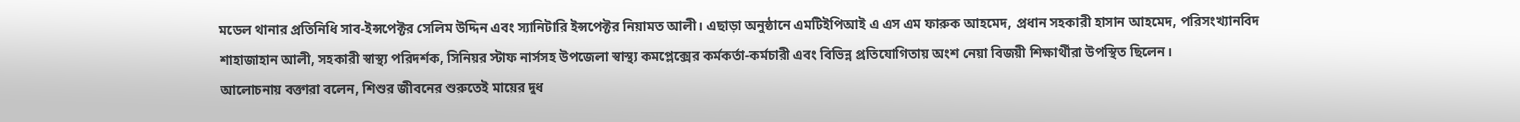মডেল থানার প্রতিনিধি সাব-ইন্সপেক্টর সেলিম উদ্দিন এবং স্যানিটারি ইন্সপেক্টর নিয়ামত আলী। এছাড়া অনুষ্ঠানে এমটিইপিআই এ এস এম ফারুক আহমেদ, প্রধান সহকারী হাসান আহমেদ, পরিসংখ্যানবিদ শাহাজাহান আলী, সহকারী স্বাস্থ্য পরিদর্শক, সিনিয়র স্টাফ নার্সসহ উপজেলা স্বাস্থ্য কমপ্লেক্সের কর্মকর্তা-কর্মচারী এবং বিভিন্ন প্রতিযোগিতায় অংশ নেয়া বিজয়ী শিক্ষার্থীরা উপস্থিত ছিলেন।
আলোচনায় বক্তারা বলেন, শিশুর জীবনের শুরুতেই মায়ের দুধ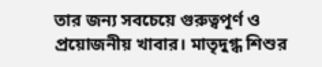তার জন্য সবচেয়ে গুরুত্বপূর্ণ ও প্রয়োজনীয় খাবার। মাতৃদুগ্ধ শিশুর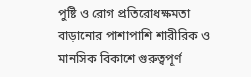পুষ্টি ও রোগ প্রতিরোধক্ষমতা বাড়ানোর পাশাপাশি শারীরিক ও মানসিক বিকাশে গুরুত্বপূর্ণ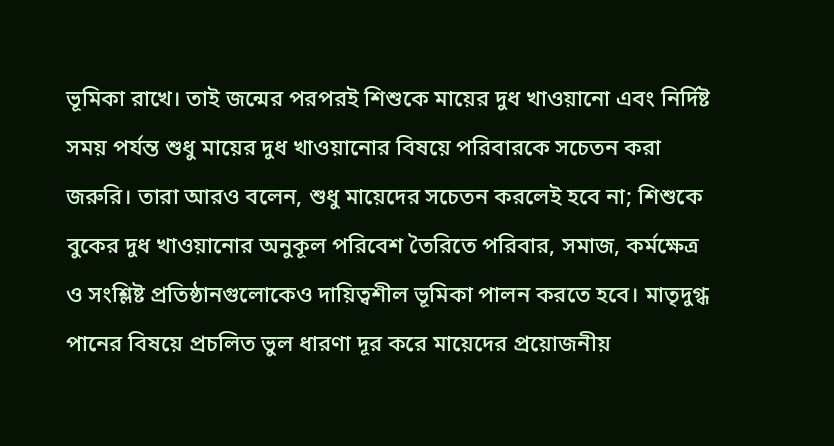ভূমিকা রাখে। তাই জন্মের পরপরই শিশুকে মায়ের দুধ খাওয়ানো এবং নির্দিষ্ট সময় পর্যন্ত শুধু মায়ের দুধ খাওয়ানোর বিষয়ে পরিবারকে সচেতন করা জরুরি। তারা আরও বলেন, শুধু মায়েদের সচেতন করলেই হবে না; শিশুকে বুকের দুধ খাওয়ানোর অনুকূল পরিবেশ তৈরিতে পরিবার, সমাজ, কর্মক্ষেত্র ও সংশ্লিষ্ট প্রতিষ্ঠানগুলোকেও দায়িত্বশীল ভূমিকা পালন করতে হবে। মাতৃদুগ্ধ পানের বিষয়ে প্রচলিত ভুল ধারণা দূর করে মায়েদের প্রয়োজনীয়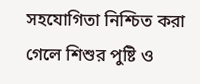সহযোগিতা নিশ্চিত করা গেলে শিশুর পুষ্টি ও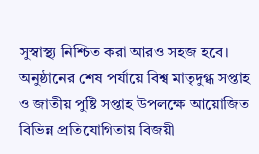সুস্বাস্থ্য নিশ্চিত করা আরও সহজ হবে।
অনুষ্ঠানের শেষ পর্যায়ে বিশ্ব মাতৃদুগ্ধ সপ্তাহ ও জাতীয় পুষ্টি সপ্তাহ উপলক্ষে আয়োজিত বিভিন্ন প্রতিযোগিতায় বিজয়ী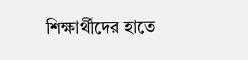শিক্ষার্থীদের হাতে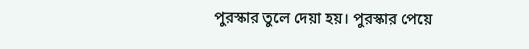পুরস্কার তুলে দেয়া হয়। পুরস্কার পেয়ে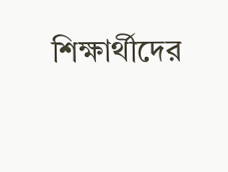শিক্ষার্থীদের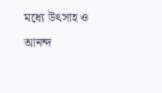মধ্যে উৎসাহ ও আনন্দ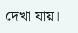দেখা যায়।